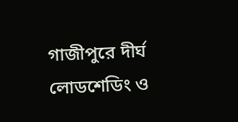গাজীপুরে দীর্ঘ লোডশেডিং ও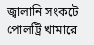জ্বালানি সংকটে পোলট্রি খামারে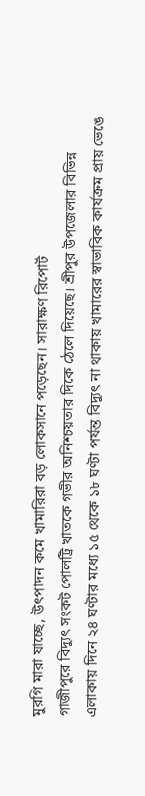মুরগি মারা যাচ্ছে, উৎপাদন কমে খামারিরা বড় লোকসানে পড়েছেন। সারাক্ষণ রিপোর্ট
গাজীপুরে বিদ্যুৎ সংকট পোলট্রি খাতকে গভীর অনিশ্চয়তার দিকে ঠেলে দিয়েছে। শ্রীপুর উপজেলার বিভিন্ন এলাকায় দিনে ২৪ ঘণ্টার মধ্যে ১৫ থেকে ১৮ ঘণ্টা পর্যন্ত বিদ্যুৎ না থাকায় খামারের স্বাভাবিক কার্যক্রম প্রায় ভেঙে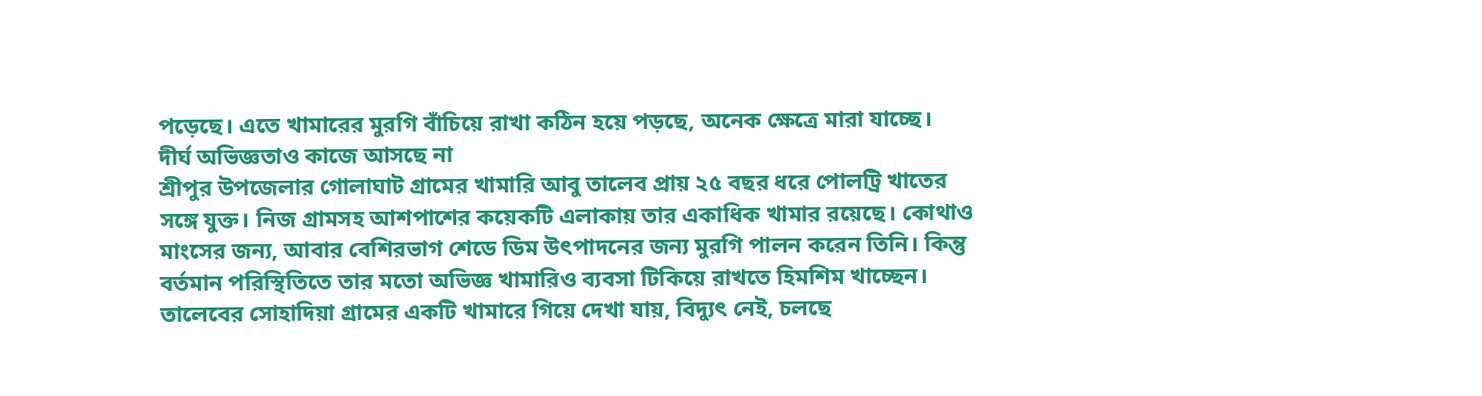পড়েছে। এতে খামারের মুরগি বাঁচিয়ে রাখা কঠিন হয়ে পড়ছে, অনেক ক্ষেত্রে মারা যাচ্ছে।
দীর্ঘ অভিজ্ঞতাও কাজে আসছে না
শ্রীপুর উপজেলার গোলাঘাট গ্রামের খামারি আবু তালেব প্রায় ২৫ বছর ধরে পোলট্রি খাতের সঙ্গে যুক্ত। নিজ গ্রামসহ আশপাশের কয়েকটি এলাকায় তার একাধিক খামার রয়েছে। কোথাও মাংসের জন্য, আবার বেশিরভাগ শেডে ডিম উৎপাদনের জন্য মুরগি পালন করেন তিনি। কিন্তু বর্তমান পরিস্থিতিতে তার মতো অভিজ্ঞ খামারিও ব্যবসা টিকিয়ে রাখতে হিমশিম খাচ্ছেন।
তালেবের সোহাদিয়া গ্রামের একটি খামারে গিয়ে দেখা যায়, বিদ্যুৎ নেই, চলছে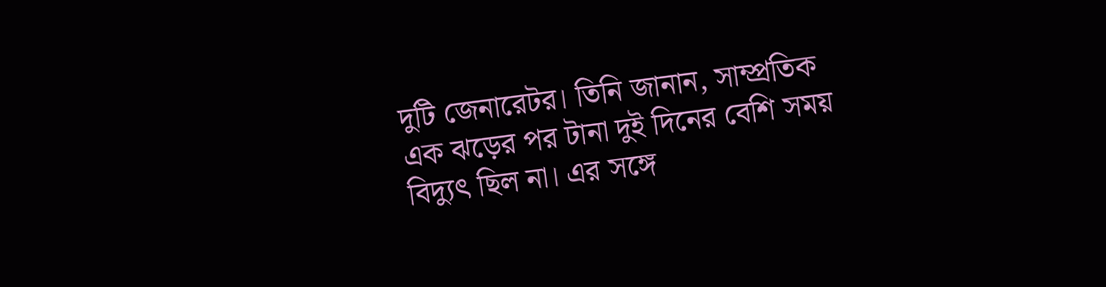দুটি জেনারেটর। তিনি জানান, সাম্প্রতিক এক ঝড়ের পর টানা দুই দিনের বেশি সময় বিদ্যুৎ ছিল না। এর সঙ্গে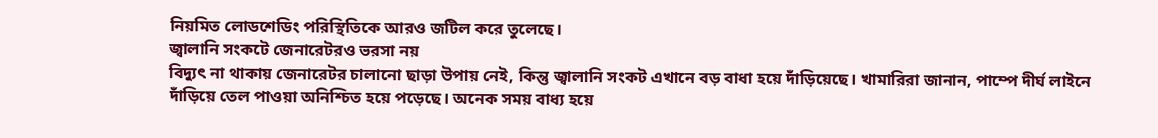নিয়মিত লোডশেডিং পরিস্থিতিকে আরও জটিল করে তুলেছে।
জ্বালানি সংকটে জেনারেটরও ভরসা নয়
বিদ্যুৎ না থাকায় জেনারেটর চালানো ছাড়া উপায় নেই, কিন্তু জ্বালানি সংকট এখানে বড় বাধা হয়ে দাঁড়িয়েছে। খামারিরা জানান, পাম্পে দীর্ঘ লাইনে দাঁড়িয়ে তেল পাওয়া অনিশ্চিত হয়ে পড়েছে। অনেক সময় বাধ্য হয়ে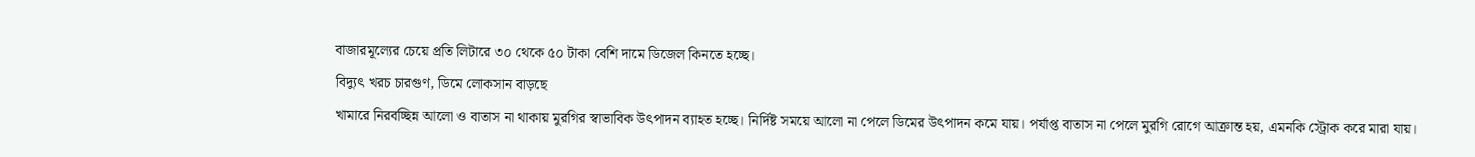বাজারমূল্যের চেয়ে প্রতি লিটারে ৩০ থেকে ৫০ টাকা বেশি দামে ডিজেল কিনতে হচ্ছে।
বিদ্যুৎ খরচ চারগুণ, ডিমে লোকসান বাড়ছে
খামারে নিরবচ্ছিন্ন আলো ও বাতাস না থাকায় মুরগির স্বাভাবিক উৎপাদন ব্যাহত হচ্ছে। নির্দিষ্ট সময়ে আলো না পেলে ডিমের উৎপাদন কমে যায়। পর্যাপ্ত বাতাস না পেলে মুরগি রোগে আক্রান্ত হয়, এমনকি স্ট্রোক করে মারা যায়।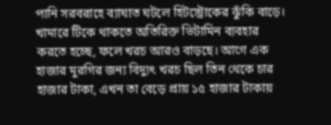পানি সরবরাহে ব্যাঘাত ঘটলে হিটস্ট্রোকের ঝুঁকি বাড়ে।
খামারে টিকে থাকতে অতিরিক্ত ভিটামিন ব্যবহার করতে হচ্ছে, ফলে খরচ আরও বাড়ছে। আগে এক হাজার মুরগির জন্য বিদ্যুৎ খরচ ছিল তিন থেকে চার হাজার টাকা, এখন তা বেড়ে প্রায় ১৫ হাজার টাকায়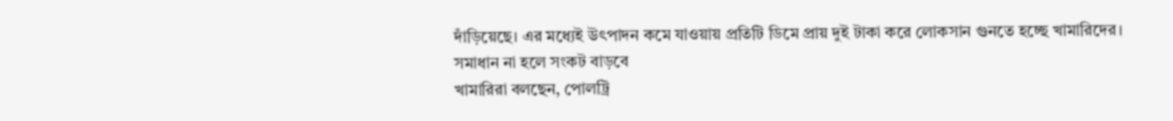দাঁড়িয়েছে। এর মধ্যেই উৎপাদন কমে যাওয়ায় প্রতিটি ডিমে প্রায় দুই টাকা করে লোকসান গুনতে হচ্ছে খামারিদের।
সমাধান না হলে সংকট বাড়বে
খামারিরা বলছেন, পোলট্রি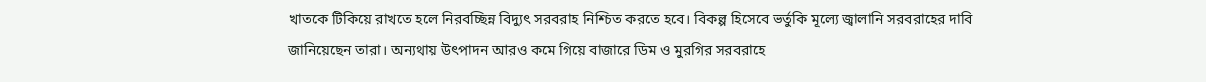খাতকে টিকিয়ে রাখতে হলে নিরবচ্ছিন্ন বিদ্যুৎ সরবরাহ নিশ্চিত করতে হবে। বিকল্প হিসেবে ভর্তুকি মূল্যে জ্বালানি সরবরাহের দাবি জানিয়েছেন তারা। অন্যথায় উৎপাদন আরও কমে গিয়ে বাজারে ডিম ও মুরগির সরবরাহে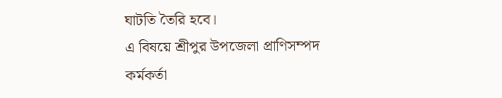ঘাটতি তৈরি হবে।
এ বিষয়ে শ্রীপুর উপজেলা প্রাণিসম্পদ কর্মকর্তা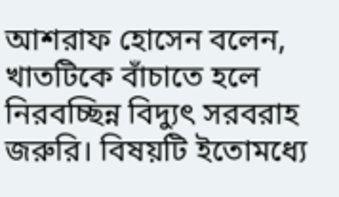আশরাফ হোসেন বলেন, খাতটিকে বাঁচাতে হলে নিরবচ্ছিন্ন বিদ্যুৎ সরবরাহ জরুরি। বিষয়টি ইতোমধ্যে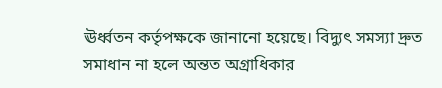ঊর্ধ্বতন কর্তৃপক্ষকে জানানো হয়েছে। বিদ্যুৎ সমস্যা দ্রুত সমাধান না হলে অন্তত অগ্রাধিকার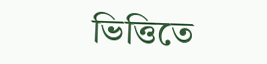ভিত্তিতে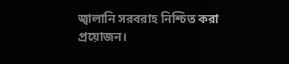জ্বালানি সরবরাহ নিশ্চিত করা প্রয়োজন।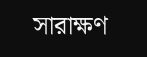সারাক্ষণ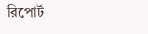রিপোর্ট